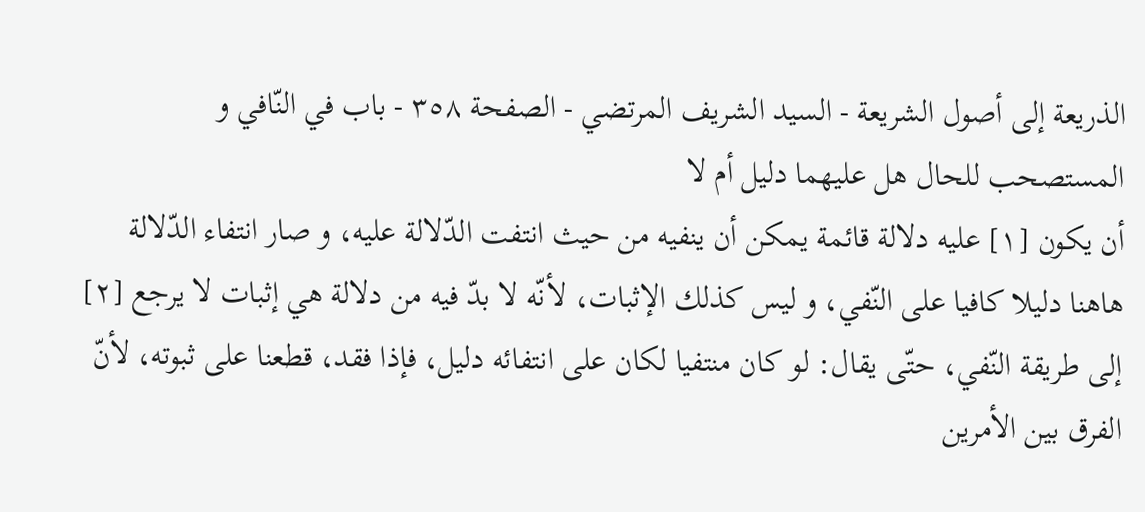الذريعة إلى أصول الشريعة - السيد الشريف المرتضي - الصفحة ٣٥٨ - باب في النّافي و المستصحب للحال هل عليهما دليل أم لا
أن يكون [١] عليه دلالة قائمة يمكن أن ينفيه من حيث انتفت الدّلالة عليه، و صار انتفاء الدّلالة هاهنا دليلا كافيا على النّفي، و ليس كذلك الإثبات، لأنّه لا بدّ فيه من دلالة هي إثبات لا يرجع [٢] إلى طريقة النّفي، حتّى يقال: لو كان منتفيا لكان على انتفائه دليل، فإذا فقد، قطعنا على ثبوته، لأنّ الفرق بين الأمرين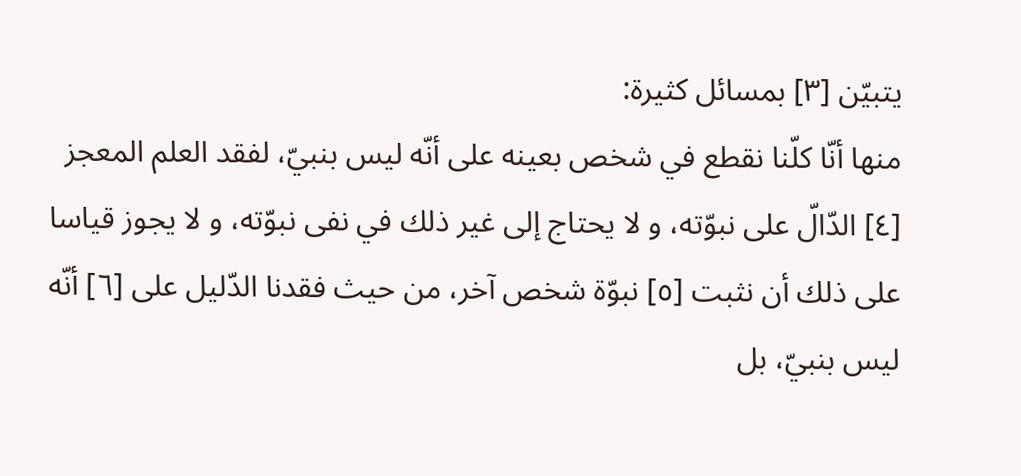يتبيّن [٣] بمسائل كثيرة:
منها أنّا كلّنا نقطع في شخص بعينه على أنّه ليس بنبيّ، لفقد العلم المعجز [٤] الدّالّ على نبوّته، و لا يحتاج إلى غير ذلك في نفى نبوّته، و لا يجوز قياسا على ذلك أن نثبت [٥] نبوّة شخص آخر، من حيث فقدنا الدّليل على [٦] أنّه ليس بنبيّ، بل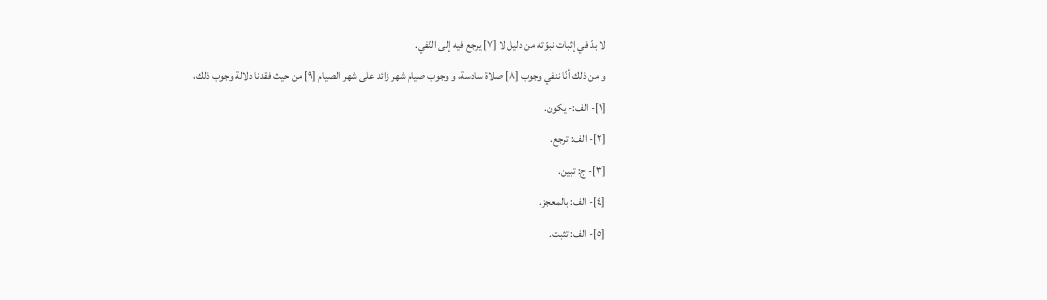لا بدّ في إثبات نبوّته من دليل لا [٧] يرجع فيه إلى النّفي.
و من ذلك أنّا ننفي وجوب [٨] صلاة سادسة، و وجوب صيام شهر زائد على شهر الصيام [٩] من حيث فقدنا دلالة وجوب ذلك،
[١]- الف:- يكون.
[٢]- الف: ترجع.
[٣]- ج: تبين.
[٤]- الف: بالمعجز.
[٥]- الف: تثبت.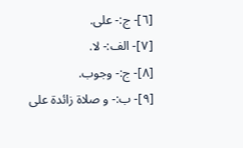[٦]- ج:- على.
[٧]- الف:- لا.
[٨]- ج:- وجوب.
[٩]- ب:- و صلاة زائدة على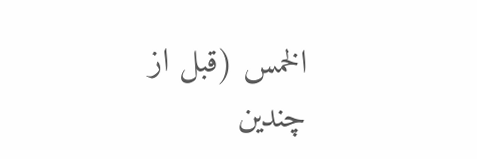الخمس (قبل از چندين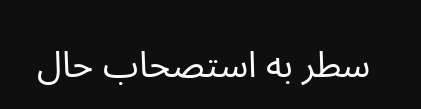سطر به استصحاب حال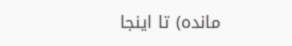مانده) تا اينجا